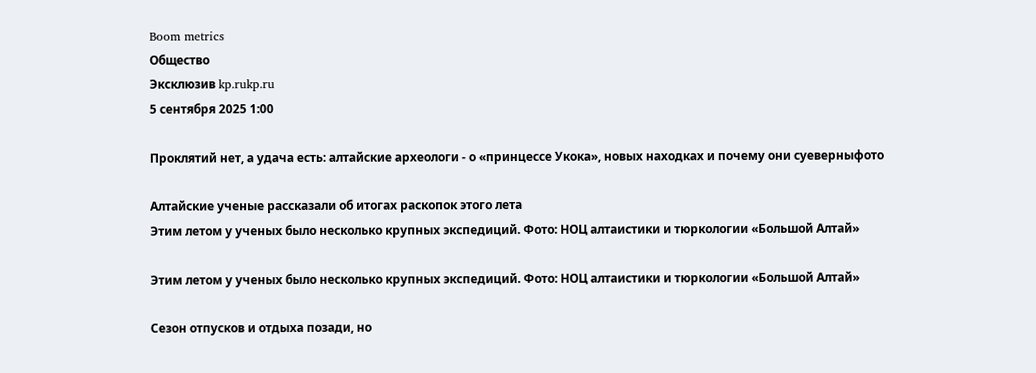Boom metrics
Общество
Эксклюзив kp.rukp.ru
5 сентября 2025 1:00

Проклятий нет, а удача есть: алтайские археологи - о «принцессе Укока», новых находках и почему они суеверныфото

Алтайские ученые рассказали об итогах раскопок этого лета
Этим летом у ученых было несколько крупных экспедиций. Фото: НОЦ алтаистики и тюркологии «Большой Алтай»

Этим летом у ученых было несколько крупных экспедиций. Фото: НОЦ алтаистики и тюркологии «Большой Алтай»

Сезон отпусков и отдыха позади, но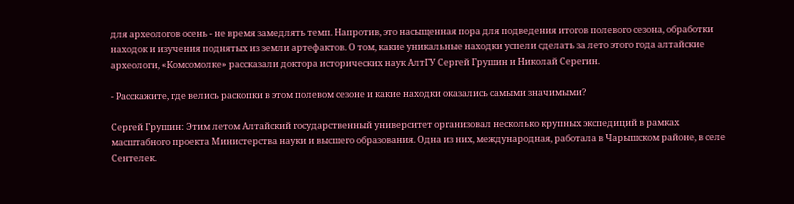для археологов осень - не время замедлять темп. Напротив, это насыщенная пора для подведения итогов полевого сезона, обработки находок и изучения поднятых из земли артефактов. О том, какие уникальные находки успели сделать за лето этого года алтайские археологи, «Комсомолке» рассказали доктора исторических наук АлтГУ Сергей Грушин и Николай Серегин.

- Расскажите, где велись раскопки в этом полевом сезоне и какие находки оказались самыми значимыми?

Сергей Грушин: Этим летом Алтайский государственный университет организовал несколько крупных экспедиций в рамках масштабного проекта Министерства науки и высшего образования. Одна из них, международная, работала в Чарышском районе, в селе Сентелек.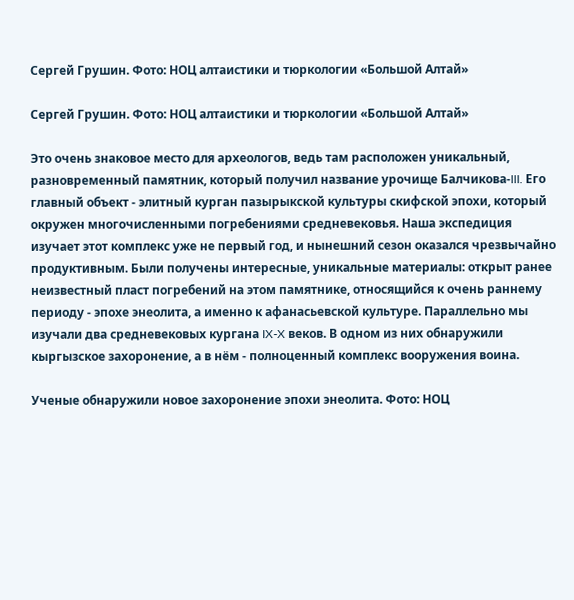Сергей Грушин. Фото: НОЦ алтаистики и тюркологии «Большой Алтай»

Сергей Грушин. Фото: НОЦ алтаистики и тюркологии «Большой Алтай»

Это очень знаковое место для археологов, ведь там расположен уникальный, разновременный памятник, который получил название урочище Балчикова-III. Его главный объект - элитный курган пазырыкской культуры скифской эпохи, который окружен многочисленными погребениями средневековья. Наша экспедиция изучает этот комплекс уже не первый год, и нынешний сезон оказался чрезвычайно продуктивным. Были получены интересные, уникальные материалы: открыт ранее неизвестный пласт погребений на этом памятнике, относящийся к очень раннему периоду - эпохе энеолита, а именно к афанасьевской культуре. Параллельно мы изучали два средневековых кургана IX-X веков. В одном из них обнаружили кыргызское захоронение, а в нём - полноценный комплекс вооружения воина.

Ученые обнаружили новое захоронение эпохи энеолита. Фото: НОЦ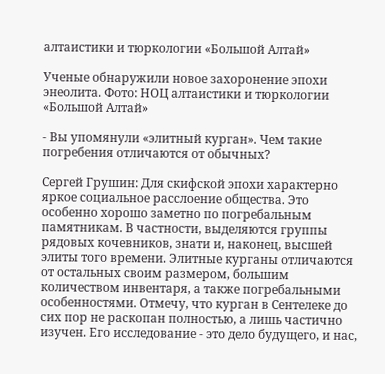алтаистики и тюркологии «Большой Алтай»

Ученые обнаружили новое захоронение эпохи энеолита. Фото: НОЦ алтаистики и тюркологии «Большой Алтай»

- Вы упомянули «элитный курган». Чем такие погребения отличаются от обычных?

Сергей Грушин: Для скифской эпохи характерно яркое социальное расслоение общества. Это особенно хорошо заметно по погребальным памятникам. В частности, выделяются группы рядовых кочевников, знати и, наконец, высшей элиты того времени. Элитные курганы отличаются от остальных своим размером, большим количеством инвентаря, а также погребальными особенностями. Отмечу, что курган в Сентелеке до сих пор не раскопан полностью, а лишь частично изучен. Его исследование - это дело будущего, и нас,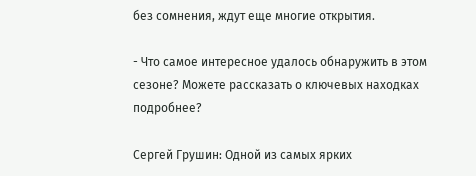без сомнения, ждут еще многие открытия.

- Что самое интересное удалось обнаружить в этом сезоне? Можете рассказать о ключевых находках подробнее?

Сергей Грушин: Одной из самых ярких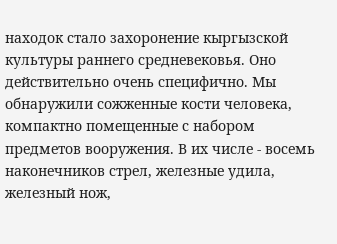находок стало захоронение кыргызской культуры раннего средневековья. Оно действительно очень специфично. Мы обнаружили сожженные кости человека, компактно помещенные с набором предметов вооружения. В их числе - восемь наконечников стрел, железные удила, железный нож,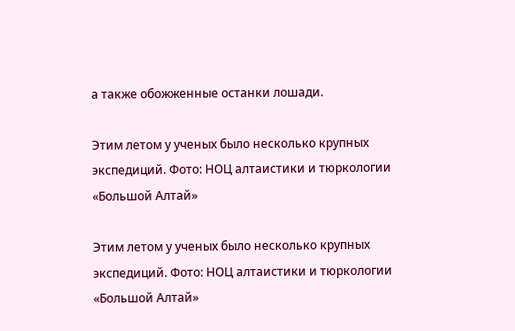а также обожженные останки лошади.

Этим летом у ученых было несколько крупных экспедиций. Фото: НОЦ алтаистики и тюркологии «Большой Алтай»

Этим летом у ученых было несколько крупных экспедиций. Фото: НОЦ алтаистики и тюркологии «Большой Алтай»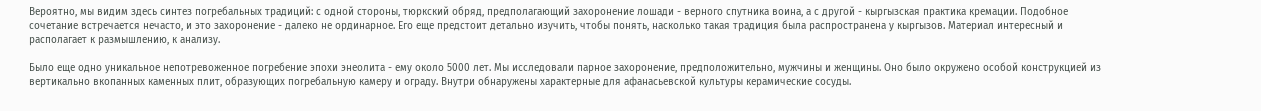Вероятно, мы видим здесь синтез погребальных традиций: с одной стороны, тюркский обряд, предполагающий захоронение лошади - верного спутника воина, а с другой - кыргызская практика кремации. Подобное сочетание встречается нечасто, и это захоронение - далеко не ординарное. Его еще предстоит детально изучить, чтобы понять, насколько такая традиция была распространена у кыргызов. Материал интересный и располагает к размышлению, к анализу.

Было еще одно уникальное непотревоженное погребение эпохи энеолита - ему около 5000 лет. Мы исследовали парное захоронение, предположительно, мужчины и женщины. Оно было окружено особой конструкцией из вертикально вкопанных каменных плит, образующих погребальную камеру и ограду. Внутри обнаружены характерные для афанасьевской культуры керамические сосуды.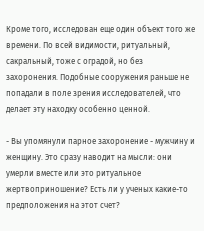Кроме того, исследован еще один объект того же времени. По всей видимости, ритуальный, сакральный, тоже с оградой, но без захоронения. Подобные сооружения раньше не попадали в поле зрения исследователей, что делает эту находку особенно ценной.

- Вы упомянули парное захоронение - мужчину и женщину. Это сразу наводит на мысли: они умерли вместе или это ритуальное жертвоприношение? Есть ли у ученых какие-то предположения на этот счет?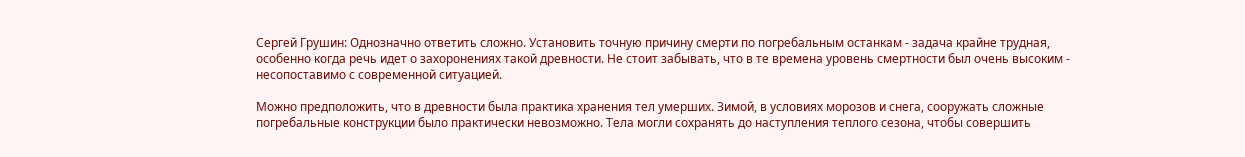Сергей Грушин: Однозначно ответить сложно. Установить точную причину смерти по погребальным останкам - задача крайне трудная, особенно когда речь идет о захоронениях такой древности. Не стоит забывать, что в те времена уровень смертности был очень высоким - несопоставимо с современной ситуацией.

Можно предположить, что в древности была практика хранения тел умерших. Зимой, в условиях морозов и снега, сооружать сложные погребальные конструкции было практически невозможно. Тела могли сохранять до наступления теплого сезона, чтобы совершить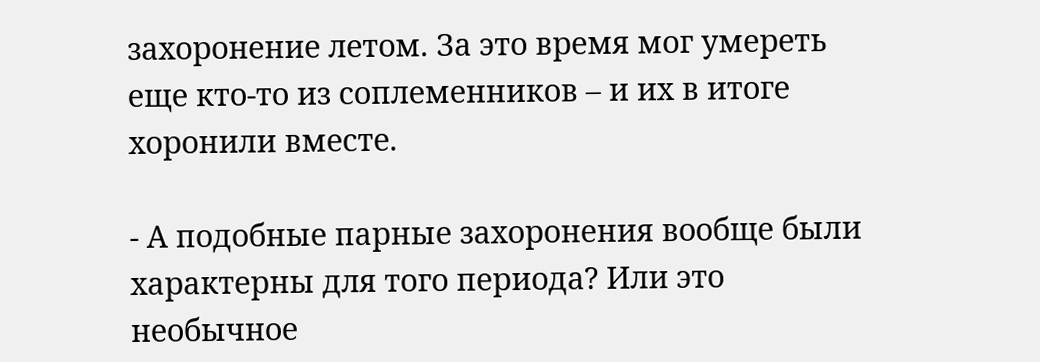захоронение летом. За это время мог умереть еще кто-то из соплеменников – и их в итоге хоронили вместе.

- А подобные парные захоронения вообще были характерны для того периода? Или это необычное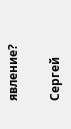явление?

Сергей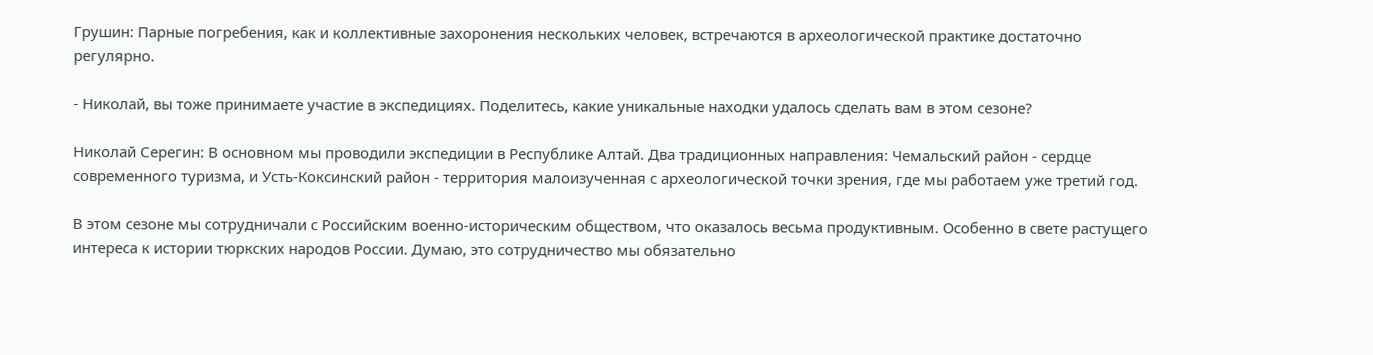Грушин: Парные погребения, как и коллективные захоронения нескольких человек, встречаются в археологической практике достаточно регулярно.

- Николай, вы тоже принимаете участие в экспедициях. Поделитесь, какие уникальные находки удалось сделать вам в этом сезоне?

Николай Серегин: В основном мы проводили экспедиции в Республике Алтай. Два традиционных направления: Чемальский район - сердце современного туризма, и Усть-Коксинский район - территория малоизученная с археологической точки зрения, где мы работаем уже третий год.

В этом сезоне мы сотрудничали с Российским военно-историческим обществом, что оказалось весьма продуктивным. Особенно в свете растущего интереса к истории тюркских народов России. Думаю, это сотрудничество мы обязательно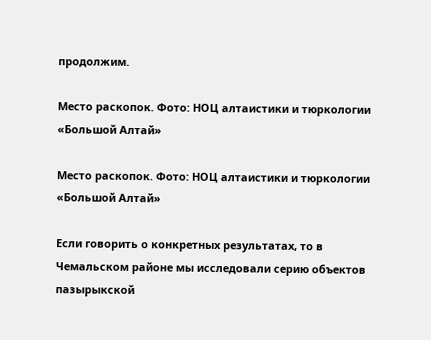продолжим.

Место раскопок. Фото: НОЦ алтаистики и тюркологии «Большой Алтай»

Место раскопок. Фото: НОЦ алтаистики и тюркологии «Большой Алтай»

Если говорить о конкретных результатах, то в Чемальском районе мы исследовали серию объектов пазырыкской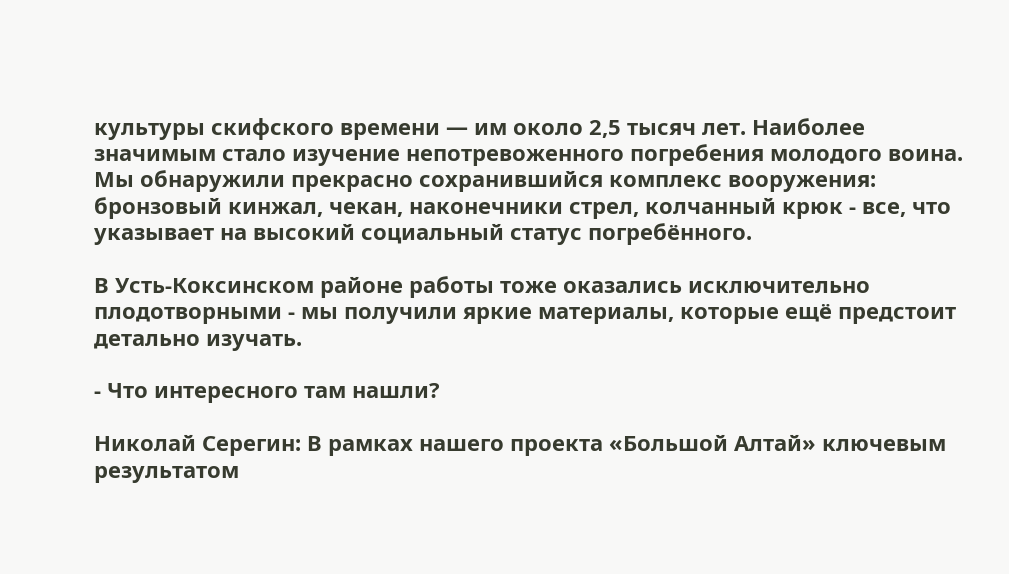культуры скифского времени — им около 2,5 тысяч лет. Наиболее значимым стало изучение непотревоженного погребения молодого воина. Мы обнаружили прекрасно сохранившийся комплекс вооружения: бронзовый кинжал, чекан, наконечники стрел, колчанный крюк - все, что указывает на высокий социальный статус погребённого.

В Усть-Коксинском районе работы тоже оказались исключительно плодотворными - мы получили яркие материалы, которые ещё предстоит детально изучать.

- Что интересного там нашли?

Николай Серегин: В рамках нашего проекта «Большой Алтай» ключевым результатом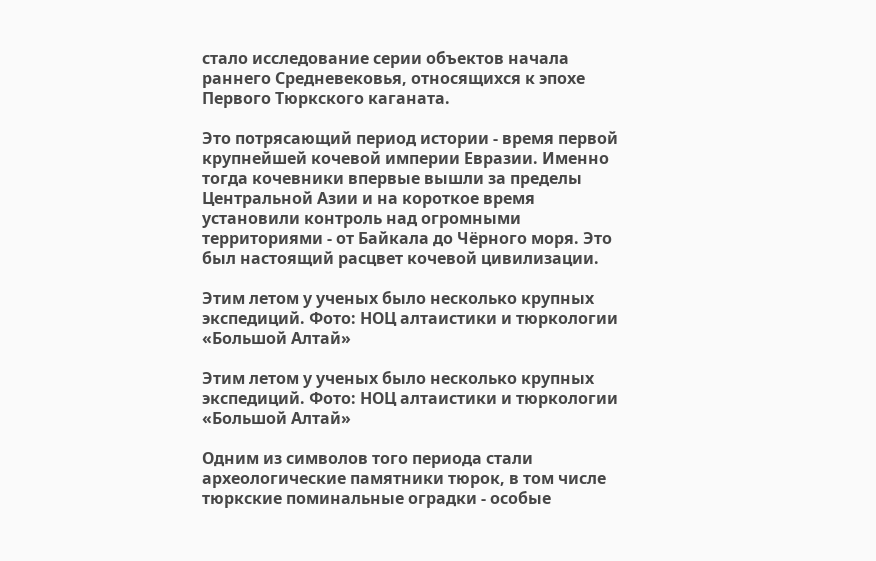стало исследование серии объектов начала раннего Средневековья, относящихся к эпохе Первого Тюркского каганата.

Это потрясающий период истории - время первой крупнейшей кочевой империи Евразии. Именно тогда кочевники впервые вышли за пределы Центральной Азии и на короткое время установили контроль над огромными территориями - от Байкала до Чёрного моря. Это был настоящий расцвет кочевой цивилизации.

Этим летом у ученых было несколько крупных экспедиций. Фото: НОЦ алтаистики и тюркологии «Большой Алтай»

Этим летом у ученых было несколько крупных экспедиций. Фото: НОЦ алтаистики и тюркологии «Большой Алтай»

Одним из символов того периода стали археологические памятники тюрок, в том числе тюркские поминальные оградки - особые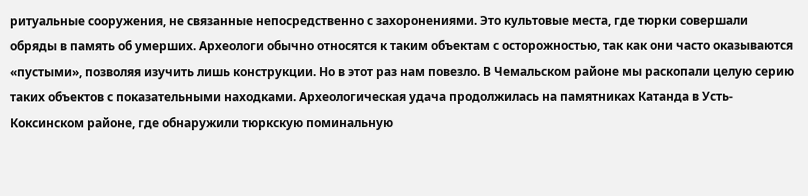ритуальные сооружения, не связанные непосредственно с захоронениями. Это культовые места, где тюрки совершали обряды в память об умерших. Археологи обычно относятся к таким объектам с осторожностью, так как они часто оказываются «пустыми», позволяя изучить лишь конструкции. Но в этот раз нам повезло. В Чемальском районе мы раскопали целую серию таких объектов с показательными находками. Археологическая удача продолжилась на памятниках Катанда в Усть-Коксинском районе, где обнаружили тюркскую поминальную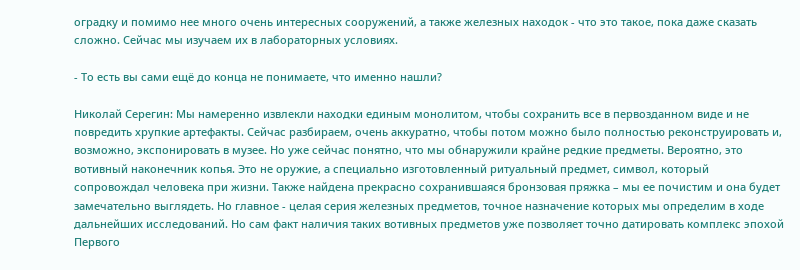оградку и помимо нее много очень интересных сооружений, а также железных находок - что это такое, пока даже сказать сложно. Сейчас мы изучаем их в лабораторных условиях.

- То есть вы сами ещё до конца не понимаете, что именно нашли?

Николай Серегин: Мы намеренно извлекли находки единым монолитом, чтобы сохранить все в первозданном виде и не повредить хрупкие артефакты. Сейчас разбираем, очень аккуратно, чтобы потом можно было полностью реконструировать и, возможно, экспонировать в музее. Но уже сейчас понятно, что мы обнаружили крайне редкие предметы. Вероятно, это вотивный наконечник копья. Это не оружие, а специально изготовленный ритуальный предмет, символ, который сопровождал человека при жизни. Также найдена прекрасно сохранившаяся бронзовая пряжка – мы ее почистим и она будет замечательно выглядеть. Но главное - целая серия железных предметов, точное назначение которых мы определим в ходе дальнейших исследований. Но сам факт наличия таких вотивных предметов уже позволяет точно датировать комплекс эпохой Первого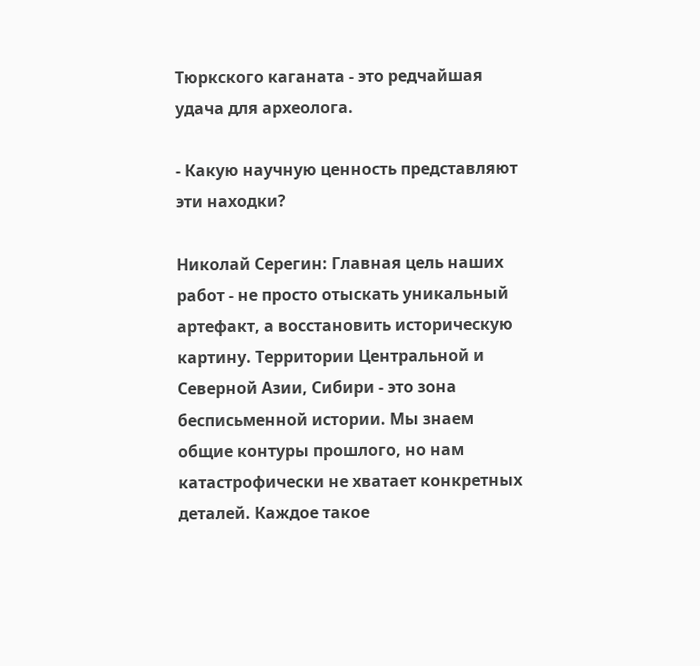Тюркского каганата - это редчайшая удача для археолога.

- Какую научную ценность представляют эти находки?

Николай Серегин: Главная цель наших работ - не просто отыскать уникальный артефакт, а восстановить историческую картину. Территории Центральной и Северной Азии, Сибири - это зона бесписьменной истории. Мы знаем общие контуры прошлого, но нам катастрофически не хватает конкретных деталей. Каждое такое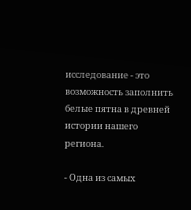исследование - это возможность заполнить белые пятна в древней истории нашего региона.

- Одна из самых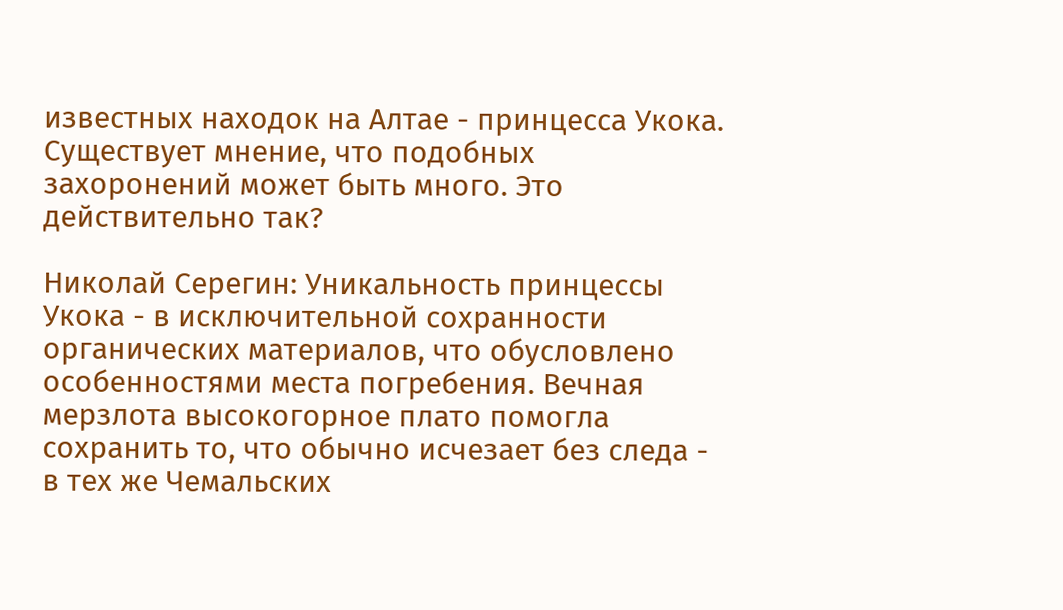известных находок на Алтае - принцесса Укока. Существует мнение, что подобных захоронений может быть много. Это действительно так?

Николай Серегин: Уникальность принцессы Укока - в исключительной сохранности органических материалов, что обусловлено особенностями места погребения. Вечная мерзлота высокогорное плато помогла сохранить то, что обычно исчезает без следа - в тех же Чемальских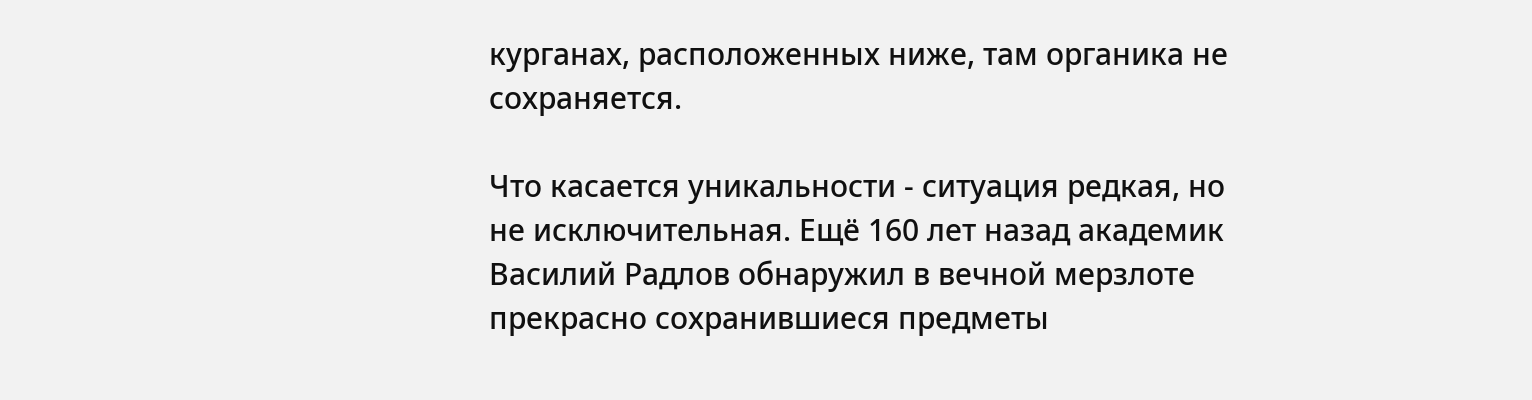курганах, расположенных ниже, там органика не сохраняется.

Что касается уникальности - ситуация редкая, но не исключительная. Ещё 160 лет назад академик Василий Радлов обнаружил в вечной мерзлоте прекрасно сохранившиеся предметы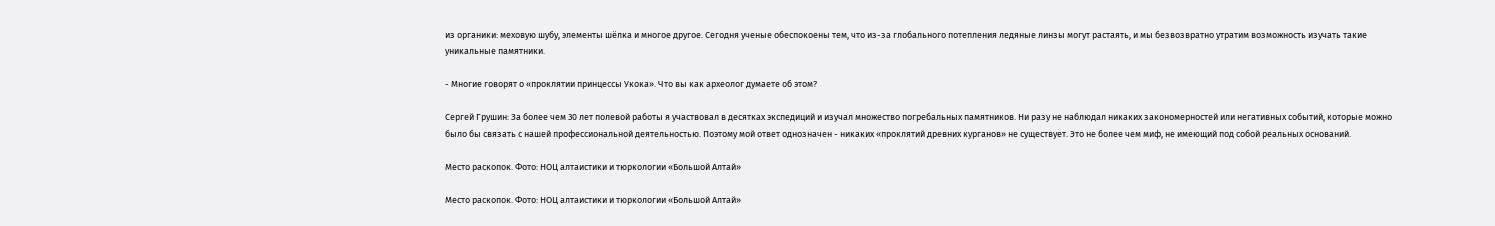из органики: меховую шубу, элементы шёлка и многое другое. Сегодня ученые обеспокоены тем, что из-за глобального потепления ледяные линзы могут растаять, и мы безвозвратно утратим возможность изучать такие уникальные памятники.

- Многие говорят о «проклятии принцессы Укока». Что вы как археолог думаете об этом?

Сергей Грушин: За более чем 30 лет полевой работы я участвовал в десятках экспедиций и изучал множество погребальных памятников. Ни разу не наблюдал никаких закономерностей или негативных событий, которые можно было бы связать с нашей профессиональной деятельностью. Поэтому мой ответ однозначен - никаких «проклятий древних курганов» не существует. Это не более чем миф, не имеющий под собой реальных оснований.

Место раскопок. Фото: НОЦ алтаистики и тюркологии «Большой Алтай»

Место раскопок. Фото: НОЦ алтаистики и тюркологии «Большой Алтай»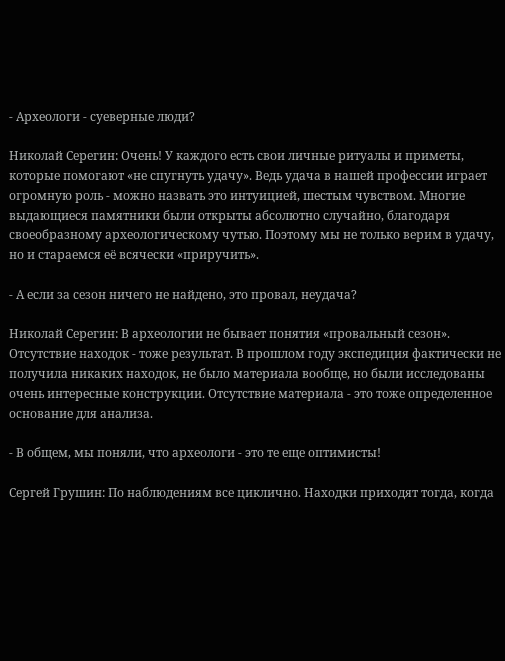- Археологи - суеверные люди?

Николай Серегин: Очень! У каждого есть свои личные ритуалы и приметы, которые помогают «не спугнуть удачу». Ведь удача в нашей профессии играет огромную роль - можно назвать это интуицией, шестым чувством. Многие выдающиеся памятники были открыты абсолютно случайно, благодаря своеобразному археологическому чутью. Поэтому мы не только верим в удачу, но и стараемся её всячески «приручить».

- А если за сезон ничего не найдено, это провал, неудача?

Николай Серегин: В археологии не бывает понятия «провальный сезон». Отсутствие находок - тоже результат. В прошлом году экспедиция фактически не получила никаких находок, не было материала вообще, но были исследованы очень интересные конструкции. Отсутствие материала - это тоже определенное основание для анализа.

- В общем, мы поняли, что археологи - это те еще оптимисты!

Сергей Грушин: По наблюдениям все циклично. Находки приходят тогда, когда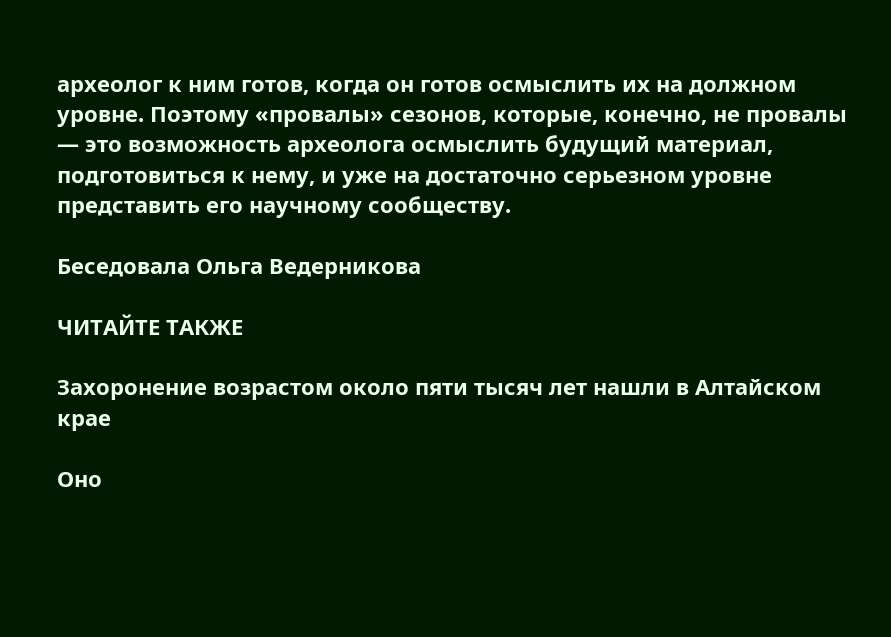археолог к ним готов, когда он готов осмыслить их на должном уровне. Поэтому «провалы» сезонов, которые, конечно, не провалы — это возможность археолога осмыслить будущий материал, подготовиться к нему, и уже на достаточно серьезном уровне представить его научному сообществу.

Беседовала Ольга Ведерникова

ЧИТАЙТЕ ТАКЖЕ

Захоронение возрастом около пяти тысяч лет нашли в Алтайском крае

Оно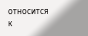относится к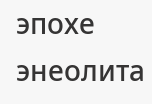эпохе энеолита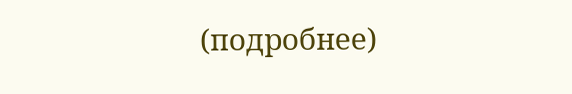(подробнее)